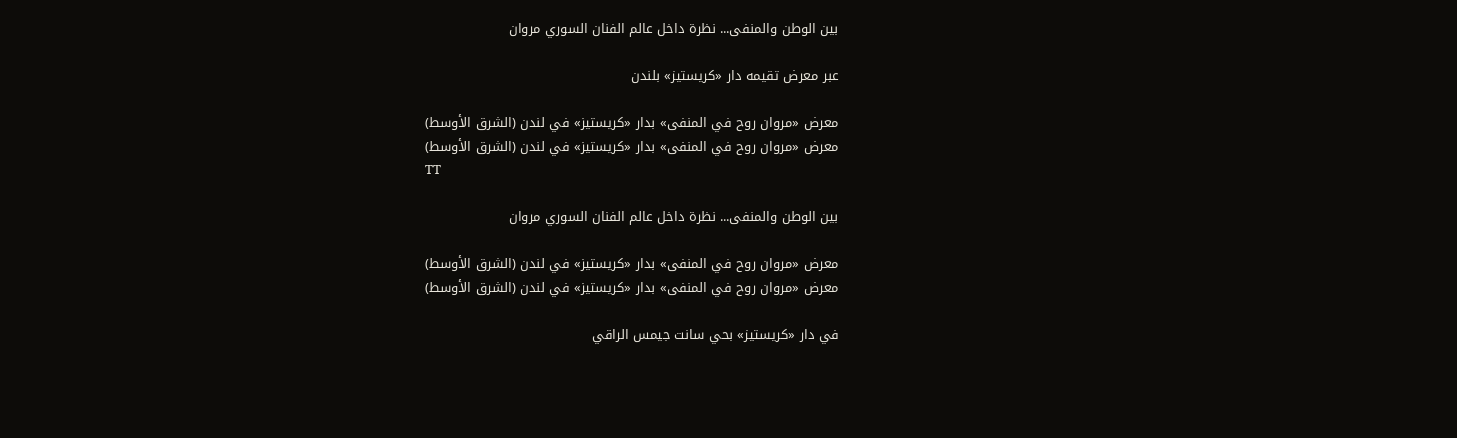بين الوطن والمنفى... نظرة داخل عالم الفنان السوري مروان

عبر معرض تقيمه دار «كريستيز» بلندن

معرض «مروان روح في المنفى» بدار «كريستيز» في لندن (الشرق الأوسط)
معرض «مروان روح في المنفى» بدار «كريستيز» في لندن (الشرق الأوسط)
TT

بين الوطن والمنفى... نظرة داخل عالم الفنان السوري مروان

معرض «مروان روح في المنفى» بدار «كريستيز» في لندن (الشرق الأوسط)
معرض «مروان روح في المنفى» بدار «كريستيز» في لندن (الشرق الأوسط)

في دار «كريستيز» بحي سانت جيمس الراقي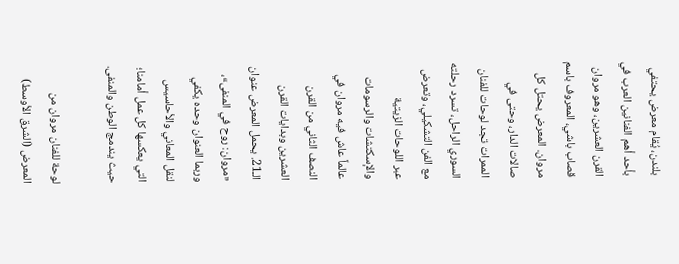بلندن، يُقام معرض يحتفي بأحد أهم الفنانين العرب في القرن العشرين، وهو مروان قصاب باشي، المعروف باسم مروان. المعرض يحتل كل صالات الدار، وحتى في الممرات تجد لوحات للفنان السوري الراحل، تسرد رحلته مع الفن التشكيلي، وتعرض عبر اللوحات الزيتية والإسكتشات والرسومات عالماً عاش فيه مروان في النصف الثاني من القرن العشرين وبدايات القرن الـ21. يحمل المعرض عنوان «مروان: روح في المنفى»، وربما العنوان وحده يكفي لنقل المعاني والأحاسيس التي يعكسها كل عمل أمامنا؛ حيث يندمج الوطن والمنفى.

لوحة للفنان مروان من المعرض (الشرق الأوسط)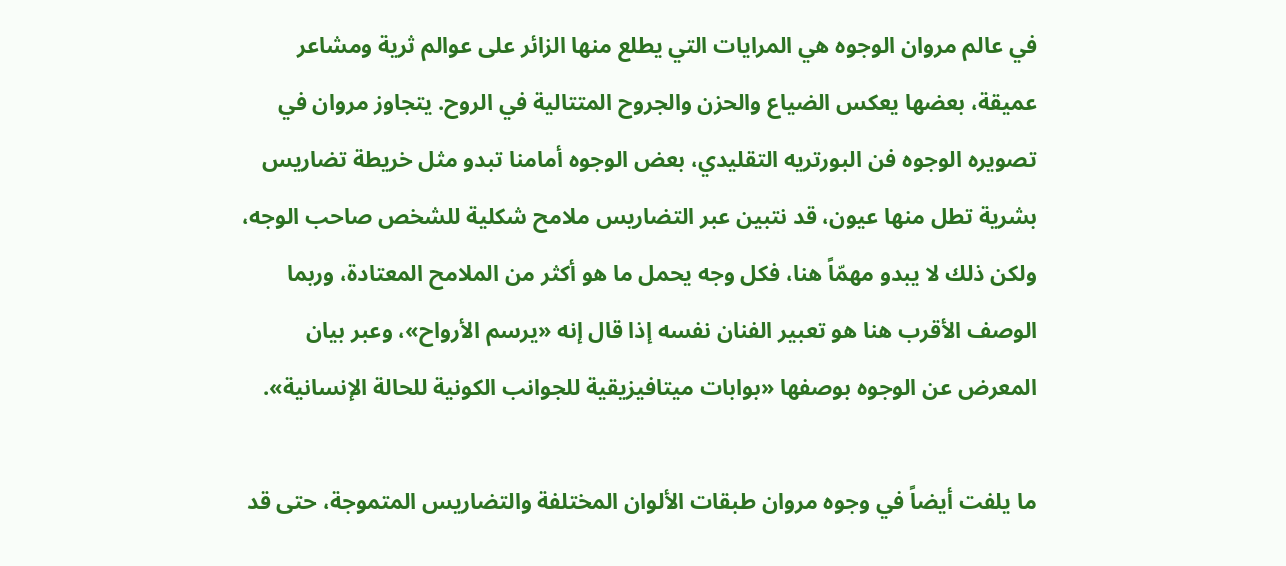في عالم مروان الوجوه هي المرايات التي يطلع منها الزائر على عوالم ثرية ومشاعر عميقة، بعضها يعكس الضياع والحزن والجروح المتتالية في الروح. يتجاوز مروان في تصويره الوجوه فن البورتريه التقليدي، بعض الوجوه أمامنا تبدو مثل خريطة تضاريس بشرية تطل منها عيون، قد نتبين عبر التضاريس ملامح شكلية للشخص صاحب الوجه، ولكن ذلك لا يبدو مهمّاً هنا، فكل وجه يحمل ما هو أكثر من الملامح المعتادة، وربما الوصف الأقرب هنا هو تعبير الفنان نفسه إذا قال إنه «يرسم الأرواح»، وعبر بيان المعرض عن الوجوه بوصفها «بوابات ميتافيزيقية للجوانب الكونية للحالة الإنسانية».

ما يلفت أيضاً في وجوه مروان طبقات الألوان المختلفة والتضاريس المتموجة، حتى قد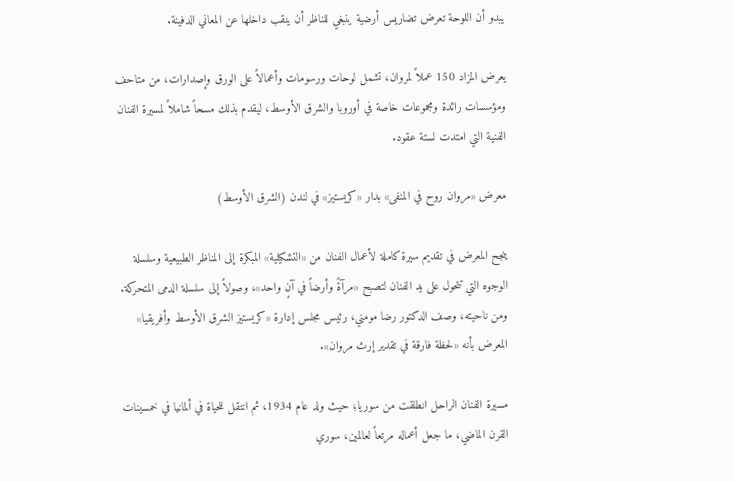يبدو أن اللوحة تعرض تضاريس أرضية ينبغي للناظر أن ينقب داخلها عن المعاني الدفينة.

يعرض المزاد 150 عملاً لمروان، تشمل لوحات ورسومات وأعمالاً على الورق وإصدارات، من متاحف ومؤسسات رائدة ومجموعات خاصة في أوروبا والشرق الأوسط، ليقدم بذلك مسحاً شاملاً لمسيرة الفنان الفنية التي امتدت لستة عقود.

معرض «مروان روح في المنفى» بدار «كريستيز» في لندن (الشرق الأوسط)

ينجح المعرض في تقديم سيرة كاملة لأعمال الفنان من «التشكيلية» المبكرة إلى المناظر الطبيعية وسلسلة الوجوه التي تتحول على يد الفنان لتصبح «مرآةً وأرضاً في آنٍ واحد»، وصولاً إلى سلسلة الدمى المتحركة. ومن ناحيته، وصف الدكتور رضا مومني، رئيس مجلس إدارة «كريستيز الشرق الأوسط وأفريقيا» المعرض بأنه «لحظة فارقة في تقدير إرث مروان».

مسيرة الفنان الراحل انطلقت من سوريا؛ حيث ولد عام 1934، ثم انتقل للحياة في ألمانيا في خمسينات القرن الماضي، ما جعل أعماله مرتعاً لعالمين، سوري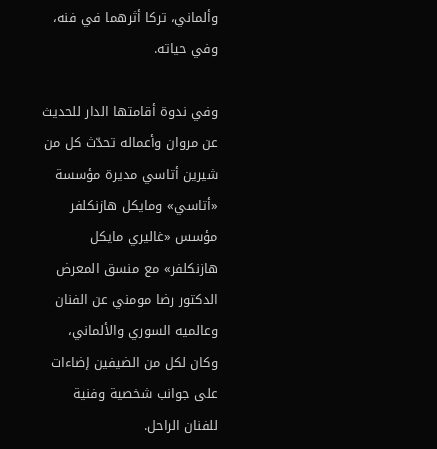وألماني، تركا أثرهما في فنه، وفي حياته.

وفي ندوة أقامتها الدار للحديث عن مروان وأعماله تحدّث كل من شيرين أتاسي مديرة مؤسسة «أتاسي» ومايكل هازنكلفر مؤسس «غاليري مايكل هازنكلفر» مع منسق المعرض الدكتور رضا مومني عن الفنان وعالميه السوري والألماني، وكان لكل من الضيفين إضاءات على جوانب شخصية وفنية للفنان الراحل.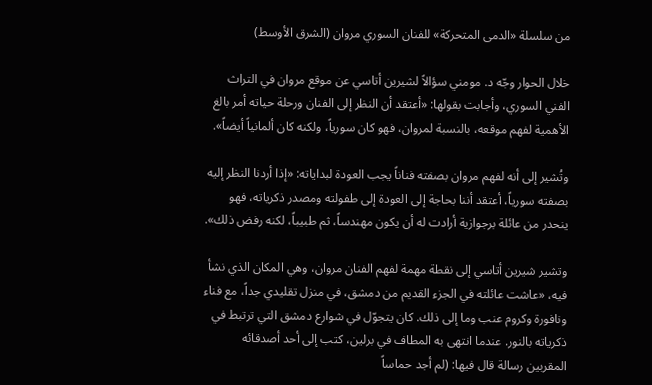من سلسلة «الدمى المتحركة» للفنان السوري مروان (الشرق الأوسط)

خلال الحوار وجّه د. مومني سؤالاً لشيرين أتاسي عن موقع مروان في التراث الفني السوري، وأجابت بقولها: «أعتقد أن النظر إلى الفنان ورحلة حياته أمر بالغ الأهمية لفهم موقعه، بالنسبة لمروان، فهو كان سورياً، ولكنه كان ألمانياً أيضاً».

وتُشير إلى أنه لفهم مروان بصفته فناناً يجب العودة لبداياته: «إذا أردنا النظر إليه بصفته سورياً، أعتقد أننا بحاجة إلى العودة إلى طفولته ومصدر ذكرياته، فهو ينحدر من عائلة برجوازية أرادت له أن يكون مهندساً، ثم طبيباً، لكنه رفض ذلك».

وتشير شيرين أتاسي إلى نقطة مهمة لفهم الفنان مروان، وهي المكان الذي نشأ فيه، «عاشت عائلته في الجزء القديم من دمشق، في منزل تقليدي جداً، مع فناء ونافورة وكروم عنب وما إلى ذلك. كان يتجوّل في شوارع دمشق التي ترتبط في ذكرياته بالنور. عندما انتهى به المطاف في برلين، كتب إلى أحد أصدقائه المقربين رسالة قال فيها: (لم أجد حماساً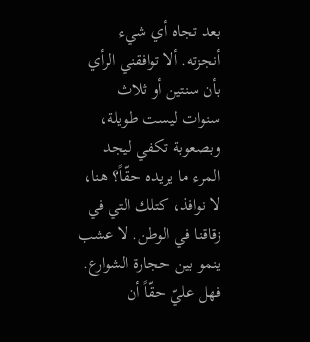بعد تجاه أي شيء أنجزته. ألا توافقني الرأي بأن سنتين أو ثلاث سنوات ليست طويلة، وبصعوبة تكفي ليجد المرء ما يريده حقّاً؟ هنا، لا نوافذ، كتلك التي في زقاقنا في الوطن. لا عشب ينمو بين حجارة الشوارع. فهل عليّ حقّاً أن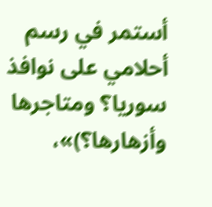أستمر في رسم أحلامي على نوافذ سوريا؟ ومتاجرها وأزهارها؟)»،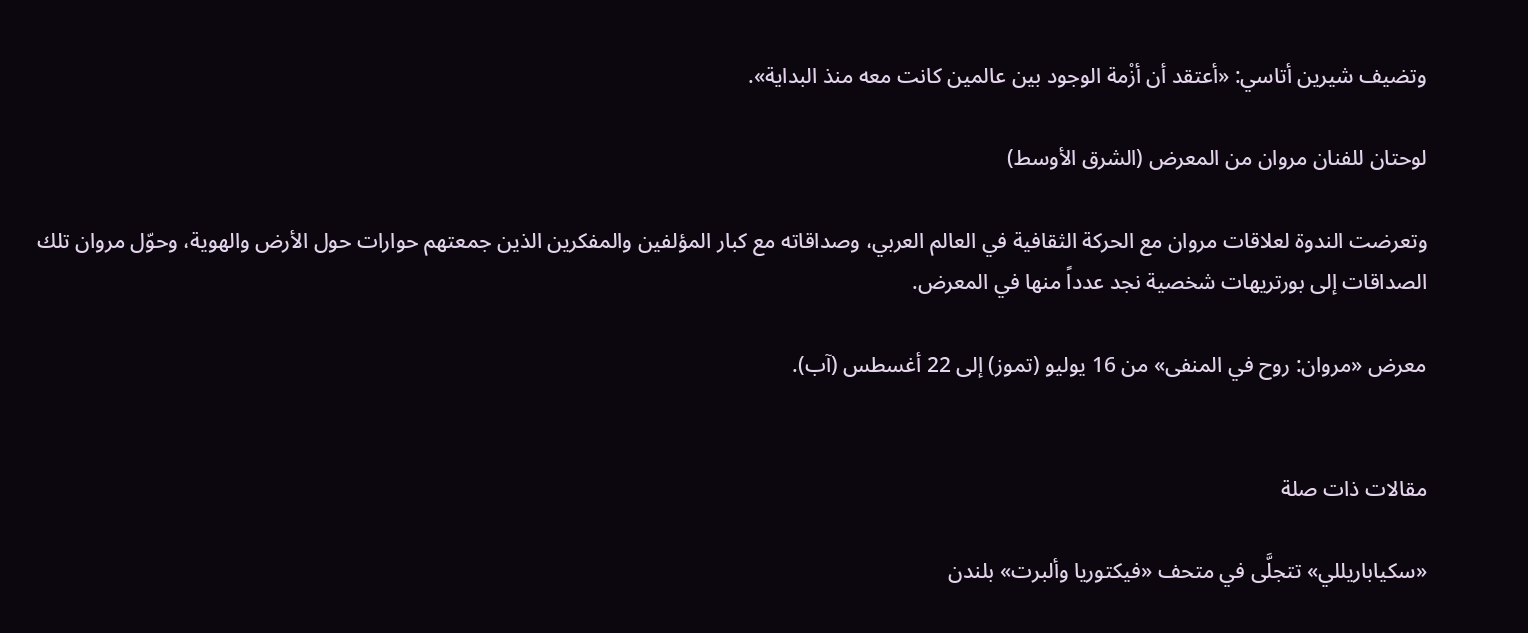وتضيف شيرين أتاسي: «أعتقد أن أزْمة الوجود بين عالمين كانت معه منذ البداية».

لوحتان للفنان مروان من المعرض (الشرق الأوسط)

وتعرضت الندوة لعلاقات مروان مع الحركة الثقافية في العالم العربي، وصداقاته مع كبار المؤلفين والمفكرين الذين جمعتهم حوارات حول الأرض والهوية، وحوّل مروان تلك الصداقات إلى بورتريهات شخصية نجد عدداً منها في المعرض.

معرض «مروان: روح في المنفى» من 16 يوليو (تموز) إلى 22 أغسطس (آب).


مقالات ذات صلة

«سكياباريللي» تتجلَّى في متحف «فيكتوريا وألبرت» بلندن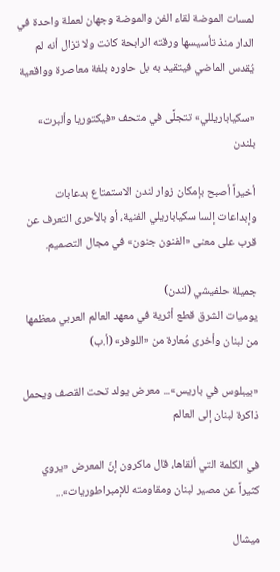لمسات الموضة لقاء الفن والموضة وجهان لعملة واحدة في الدار منذ تأسيسها ورقته الرابحة كانت ولا تزال أنه لم يُقدس الماضي فيتقيد به بل حاوره بلغة معاصرة وواقعية

«سكياباريللي» تتجلَّى في متحف «فيكتوريا وألبرت» بلندن

أخيراً أصبح بإمكان زوار لندن الاستمتاع بدعابات وإبداعات إلسا سكياباريلي الفنية، أو بالأحرى التعرف عن قرب على معنى «الفنون جنون» في مجال التصميم.

جميلة حلفيشي (لندن)
يوميات الشرق قطع أثرية في معهد العالم العربي معظمها من لبنان وأخرى مُعارة من «اللوفر» (أ.ب)

«بيبلوس في باريس»... معرض يولد تحت القصف ويحمل ذاكرة لبنان إلى العالم

في الكلمة التي ألقاها، قال ماكرون إنّ المعرض «يروي كثيراً عن مصير لبنان ومقاومته للإمبراطوريات»...

ميشال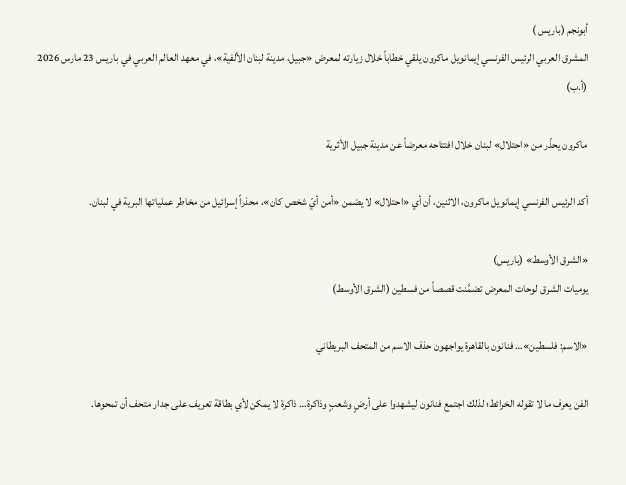أبونجم (باريس )
المشرق العربي الرئيس الفرنسي إيمانويل ماكرون يلقي خطاباً خلال زيارته لمعرض «جبيل، مدينة لبنان الألفية»، في معهد العالم العربي في باريس 23 مارس 2026 (أ.ب)

ماكرون يحذّر من «احتلال» لبنان خلال افتتاحه معرضاً عن مدينة جبيل الأثرية

أكد الرئيس الفرنسي إيمانويل ماكرون، الاثنين، أن أي «احتلال» لا يضمن «أمن أيّ شخص كان»، محذراً إسرائيل من مخاطر عملياتها البرية في لبنان.

«الشرق الأوسط» (باريس)
يوميات الشرق لوحات المعرض تضمَّنت قصصاً من فسطين (الشرق الأوسط)

«الاسم: فلسطين»… فنانون بالقاهرة يواجهون حذف الاسم من المتحف البريطاني

الفن يعرف ما لا تقوله الخرائط؛ لذلك اجتمع فنانون ليشهدوا على أرضٍ وشعبٍ وذاكرة… ذاكرة لا يمكن لأي بطاقة تعريف على جدار متحف أن تمحوها.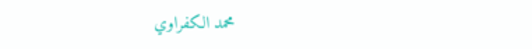محمد الكفراوي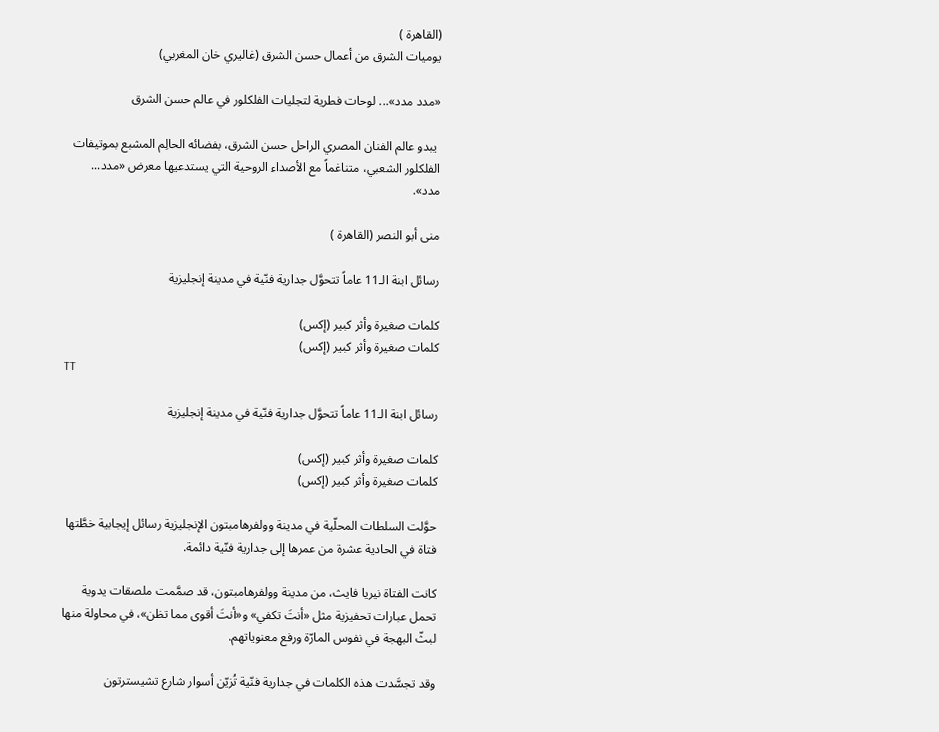(القاهرة )
يوميات الشرق من أعمال حسن الشرق (غاليري خان المغربي)

«مدد مدد»... لوحات فطرية لتجليات الفلكلور في عالم حسن الشرق

 يبدو عالم الفنان المصري الراحل حسن الشرق، بفضائه الحالِم المشبع بموتيفات الفلكلور الشعبي، متناغماً مع الأصداء الروحية التي يستدعيها معرض «مدد... مدد».

منى أبو النصر (القاهرة )

رسائل ابنة الـ11 عاماً تتحوَّل جدارية فنّية في مدينة إنجليزية

كلمات صغيرة وأثر كبير (إكس)
كلمات صغيرة وأثر كبير (إكس)
TT

رسائل ابنة الـ11 عاماً تتحوَّل جدارية فنّية في مدينة إنجليزية

كلمات صغيرة وأثر كبير (إكس)
كلمات صغيرة وأثر كبير (إكس)

حوَّلت السلطات المحلّية في مدينة وولفرهامبتون الإنجليزية رسائل إيجابية خطَّتها فتاة في الحادية عشرة من عمرها إلى جدارية فنّية دائمة.

كانت الفتاة نيريا فايث، من مدينة وولفرهامبتون، قد صمَّمت ملصقات يدوية تحمل عبارات تحفيزية مثل «أنتَ تكفي» و«أنتَ أقوى مما تظن»، في محاولة منها لبثّ البهجة في نفوس المارّة ورفع معنوياتهم.

وقد تجسَّدت هذه الكلمات في جدارية فنّية تُزيّن أسوار شارع تشيسترتون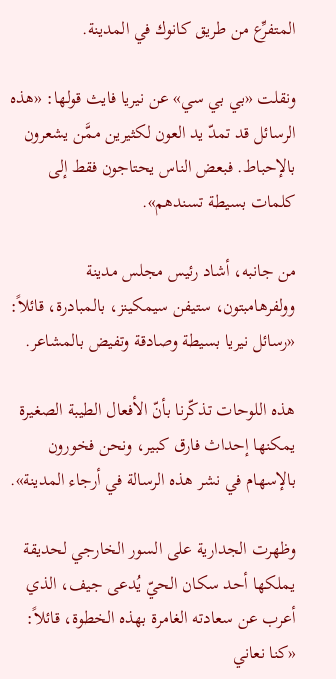المتفرِّع من طريق كانوك في المدينة.

ونقلت «بي بي سي» عن نيريا فايث قولها: «هذه الرسائل قد تمدّ يد العون لكثيرين ممَّن يشعرون بالإحباط. فبعض الناس يحتاجون فقط إلى كلمات بسيطة تسندهم».

من جانبه، أشاد رئيس مجلس مدينة وولفرهامبتون، ستيفن سيمكينز، بالمبادرة، قائلاً: «رسائل نيريا بسيطة وصادقة وتفيض بالمشاعر.

هذه اللوحات تذكّرنا بأنّ الأفعال الطيبة الصغيرة يمكنها إحداث فارق كبير، ونحن فخورون بالإسهام في نشر هذه الرسالة في أرجاء المدينة».

وظهرت الجدارية على السور الخارجي لحديقة يملكها أحد سكان الحيّ يُدعى جيف، الذي أعرب عن سعادته الغامرة بهذه الخطوة، قائلاً: «كنا نعاني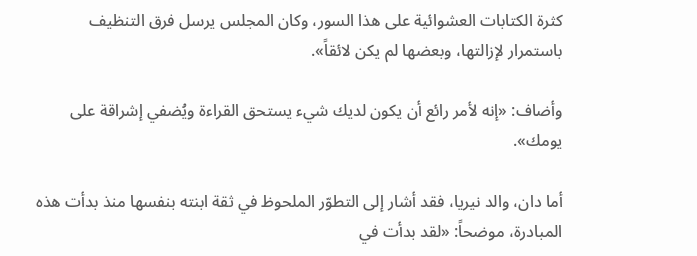كثرة الكتابات العشوائية على هذا السور، وكان المجلس يرسل فرق التنظيف باستمرار لإزالتها، وبعضها لم يكن لائقاً».

وأضاف: «إنه لأمر رائع أن يكون لديك شيء يستحق القراءة ويُضفي إشراقة على يومك».

أما دان، والد نيريا، فقد أشار إلى التطوّر الملحوظ في ثقة ابنته بنفسها منذ بدأت هذه المبادرة، موضحاً: «لقد بدأت في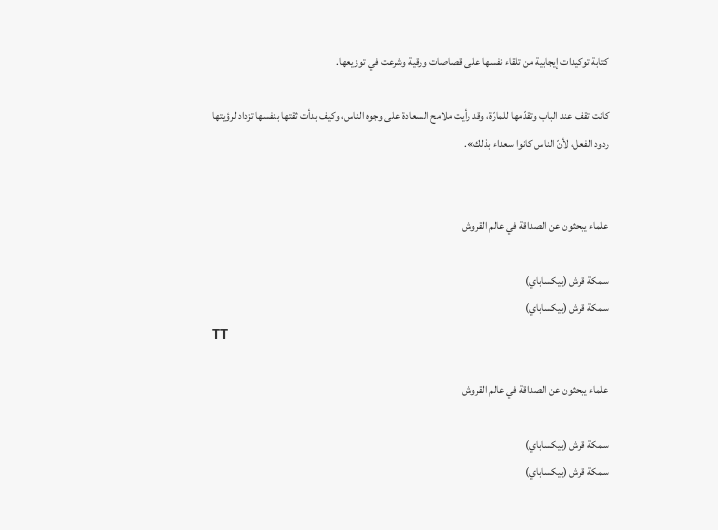كتابة توكيدات إيجابية من تلقاء نفسها على قصاصات ورقية وشرعت في توزيعها.

كانت تقف عند الباب وتقدّمها للمارّة، وقد رأيت ملامح السعادة على وجوه الناس، وكيف بدأت ثقتها بنفسها تزداد لرؤيتها ردود الفعل، لأنّ الناس كانوا سعداء بذلك».


علماء يبحثون عن الصداقة في عالم القروش

سمكة قرش (بيكساباي)
سمكة قرش (بيكساباي)
TT

علماء يبحثون عن الصداقة في عالم القروش

سمكة قرش (بيكساباي)
سمكة قرش (بيكساباي)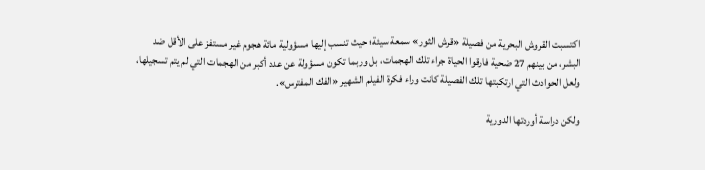اكتسبت القروش البحرية من فصيلة «قرش الثور» سمعة سيئة؛ حيث تنسب إليها مسؤولية مائة هجوم غير مستفز على الأقل ضد البشر، من بينهم 27 ضحية فارقوا الحياة جراء تلك الهجمات، بل وربما تكون مسؤولة عن عدد أكبر من الهجمات التي لم يتم تسجيلها، ولعل الحوادث التي ارتكبتها تلك الفصيلة كانت وراء فكرة الفيلم الشهير «الفك المفترس».

ولكن دراسة أوردتها الدورية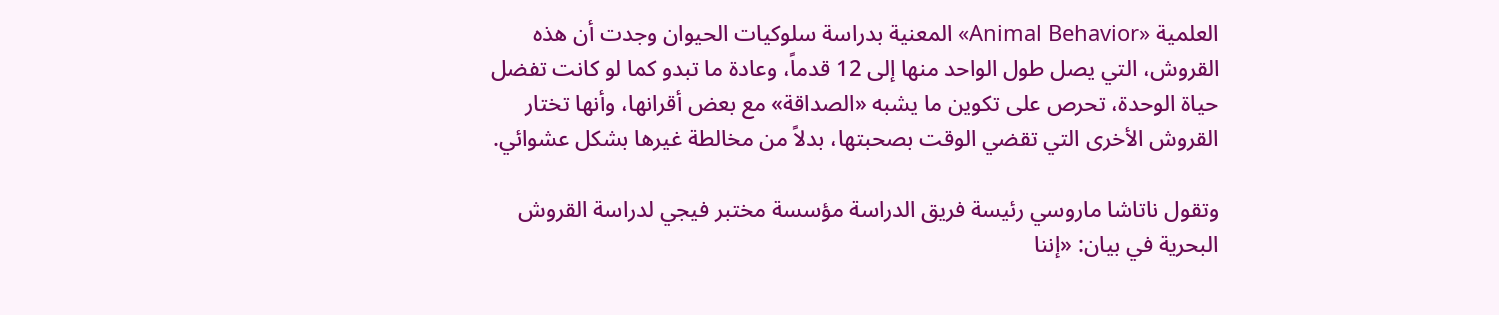العلمية «Animal Behavior» المعنية بدراسة سلوكيات الحيوان وجدت أن هذه القروش، التي يصل طول الواحد منها إلى 12 قدماً، وعادة ما تبدو كما لو كانت تفضل حياة الوحدة، تحرص على تكوين ما يشبه «الصداقة» مع بعض أقرانها، وأنها تختار القروش الأخرى التي تقضي الوقت بصحبتها، بدلاً من مخالطة غيرها بشكل عشوائي.

وتقول ناتاشا ماروسي رئيسة فريق الدراسة مؤسسة مختبر فيجي لدراسة القروش البحرية في بيان: «إننا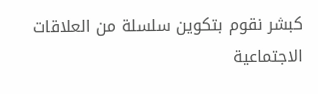كبشر نقوم بتكوين سلسلة من العلاقات الاجتماعية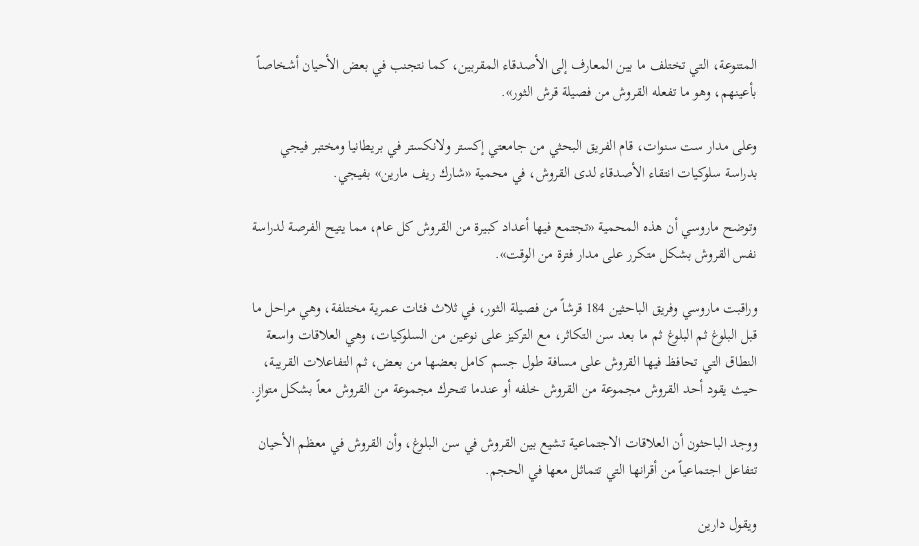المتنوعة، التي تختلف ما بين المعارف إلى الأصدقاء المقربين، كما نتجنب في بعض الأحيان أشخاصاً بأعينهم، وهو ما تفعله القروش من فصيلة قرش الثور».

وعلى مدار ست سنوات، قام الفريق البحثي من جامعتي إكستر ولانكستر في بريطانيا ومختبر فيجي بدراسة سلوكيات انتقاء الأصدقاء لدى القروش، في محمية «شارك ريف مارين» بفيجي.

وتوضح ماروسي أن هذه المحمية «تجتمع فيها أعداد كبيرة من القروش كل عام، مما يتيح الفرصة لدراسة نفس القروش بشكل متكرر على مدار فترة من الوقت».

وراقبت ماروسي وفريق الباحثين 184 قرشاً من فصيلة الثور، في ثلاث فئات عمرية مختلفة، وهي مراحل ما قبل البلوغ ثم البلوغ ثم ما بعد سن التكاثر، مع التركيز على نوعين من السلوكيات، وهي العلاقات واسعة النطاق التي تحافظ فيها القروش على مسافة طول جسم كامل بعضها من بعض، ثم التفاعلات القريبة، حيث يقود أحد القروش مجموعة من القروش خلفه أو عندما تتحرك مجموعة من القروش معاً بشكل متوازٍ.

ووجد الباحثون أن العلاقات الاجتماعية تشيع بين القروش في سن البلوغ، وأن القروش في معظم الأحيان تتفاعل اجتماعياً من أقرانها التي تتماثل معها في الحجم.

ويقول دارين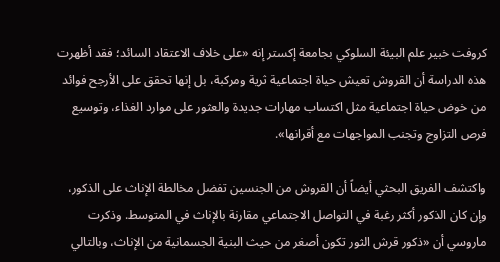كروفت خبير علم البيئة السلوكي بجامعة إكستر إنه «على خلاف الاعتقاد السائد؛ فقد أظهرت هذه الدراسة أن القروش تعيش حياة اجتماعية ثرية ومركبة، بل إنها تحقق على الأرجح فوائد من خوض حياة اجتماعية مثل اكتساب مهارات جديدة والعثور على موارد الغذاء، وتوسيع فرص التزاوج وتجنب المواجهات مع أقرانها».

واكتشف الفريق البحثي أيضاً أن القروش من الجنسين تفضل مخالطة الإناث على الذكور، وإن كان الذكور أكثر رغبة في التواصل الاجتماعي مقارنة بالإناث في المتوسط. وذكرت ماروسي أن «ذكور قرش الثور تكون أصغر من حيث البنية الجسمانية من الإناث، وبالتالي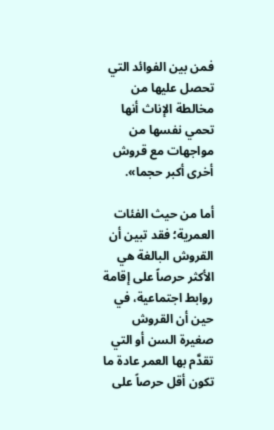فمن بين الفوائد التي تحصل عليها من مخالطة الإناث أنها تحمي نفسها من مواجهات مع قروش أخرى أكبر حجما».

أما من حيث الفئات العمرية؛ فقد تبين أن القروش البالغة هي الأكثر حرصاً على إقامة روابط اجتماعية، في حين أن القروش صغيرة السن أو التي تقدَّم بها العمر عادة ما تكون أقل حرصاً على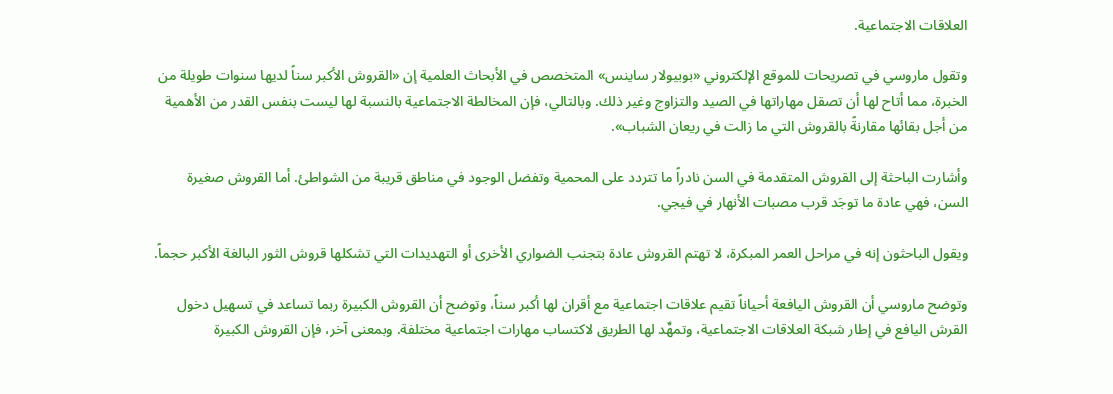العلاقات الاجتماعية.

وتقول ماروسي في تصريحات للموقع الإلكتروني «بوبيولار ساينس» المتخصص في الأبحاث العلمية إن «القروش الأكبر سناً لديها سنوات طويلة من الخبرة، مما أتاح لها أن تصقل مهاراتها في الصيد والتزاوج وغير ذلك. وبالتالي، فإن المخالطة الاجتماعية بالنسبة لها ليست بنفس القدر من الأهمية من أجل بقائها مقارنةً بالقروش التي ما زالت في ريعان الشباب».

وأشارت الباحثة إلى القروش المتقدمة في السن نادراً ما تتردد على المحمية وتفضل الوجود في مناطق قريبة من الشواطئ. أما القروش صغيرة السن، فهي عادة ما توجَد قرب مصبات الأنهار في فيجي.

ويقول الباحثون إنه في مراحل العمر المبكرة، لا تهتم القروش عادة بتجنب الضواري الأخرى أو التهديدات التي تشكلها قروش الثور البالغة الأكبر حجماً.

وتوضح ماروسي أن القروش اليافعة أحياناً تقيم علاقات اجتماعية مع أقران لها أكبر سناً، وتوضح أن القروش الكبيرة ربما تساعد في تسهيل دخول القرش اليافع في إطار شبكة العلاقات الاجتماعية، وتمهِّد لها الطريق لاكتساب مهارات اجتماعية مختلفة. وبمعنى آخر، فإن القروش الكبيرة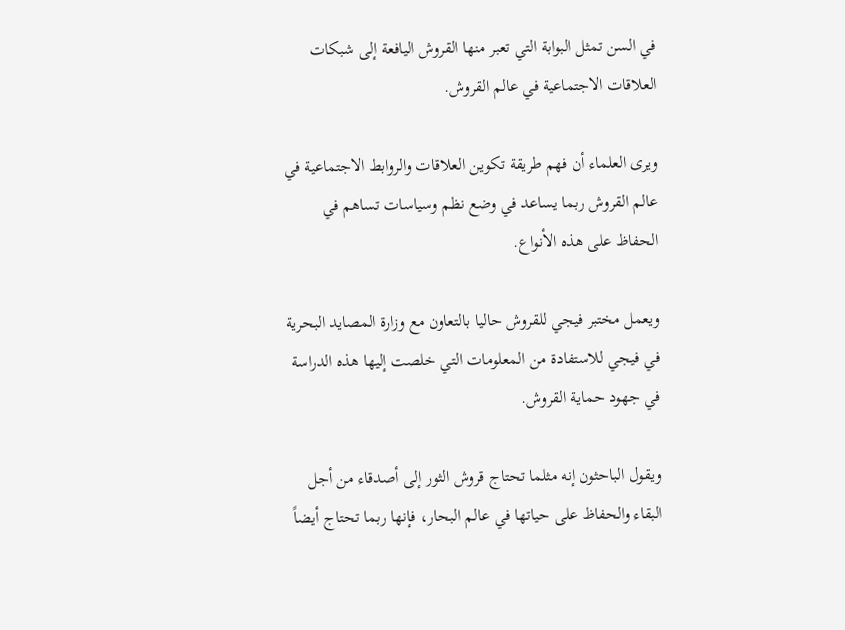في السن تمثل البوابة التي تعبر منها القروش اليافعة إلى شبكات العلاقات الاجتماعية في عالم القروش.

ويرى العلماء أن فهم طريقة تكوين العلاقات والروابط الاجتماعية في عالم القروش ربما يساعد في وضع نظم وسياسات تساهم في الحفاظ على هذه الأنواع.

ويعمل مختبر فيجي للقروش حاليا بالتعاون مع وزارة المصايد البحرية في فيجي للاستفادة من المعلومات التي خلصت إليها هذه الدراسة في جهود حماية القروش.

ويقول الباحثون إنه مثلما تحتاج قروش الثور إلى أصدقاء من أجل البقاء والحفاظ على حياتها في عالم البحار، فإنها ربما تحتاج أيضاً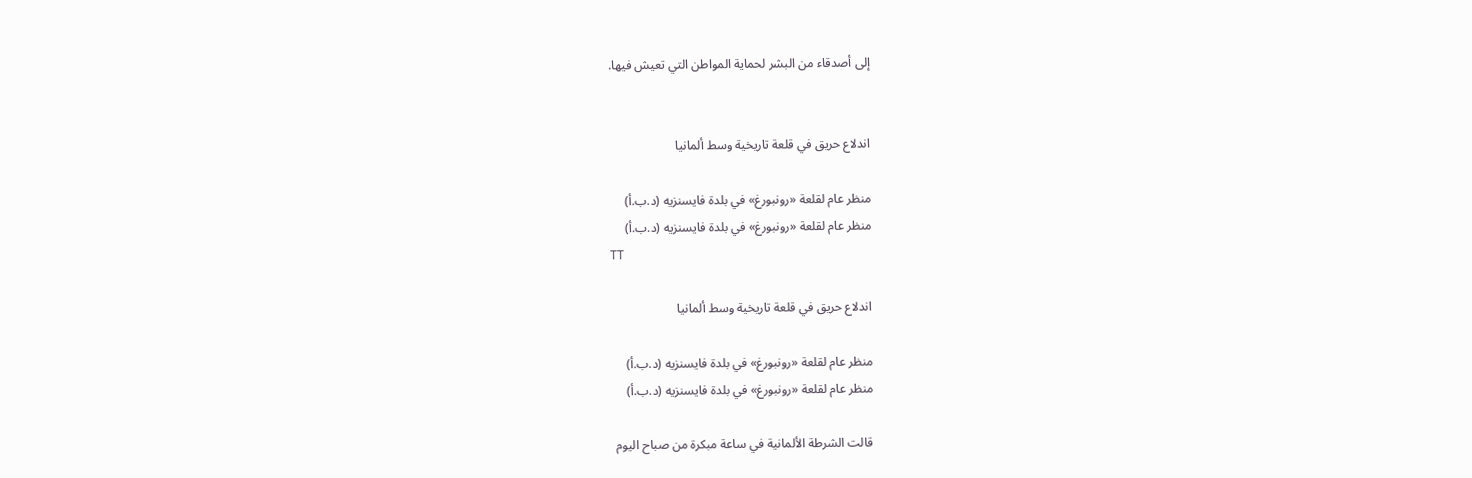إلى أصدقاء من البشر لحماية المواطن التي تعيش فيها.


اندلاع حريق في قلعة تاريخية وسط ألمانيا

منظر عام لقلعة «رونبورغ» في بلدة فايسنزيه (د.ب.أ)
منظر عام لقلعة «رونبورغ» في بلدة فايسنزيه (د.ب.أ)
TT

اندلاع حريق في قلعة تاريخية وسط ألمانيا

منظر عام لقلعة «رونبورغ» في بلدة فايسنزيه (د.ب.أ)
منظر عام لقلعة «رونبورغ» في بلدة فايسنزيه (د.ب.أ)

قالت الشرطة الألمانية في ساعة مبكرة من صباح اليوم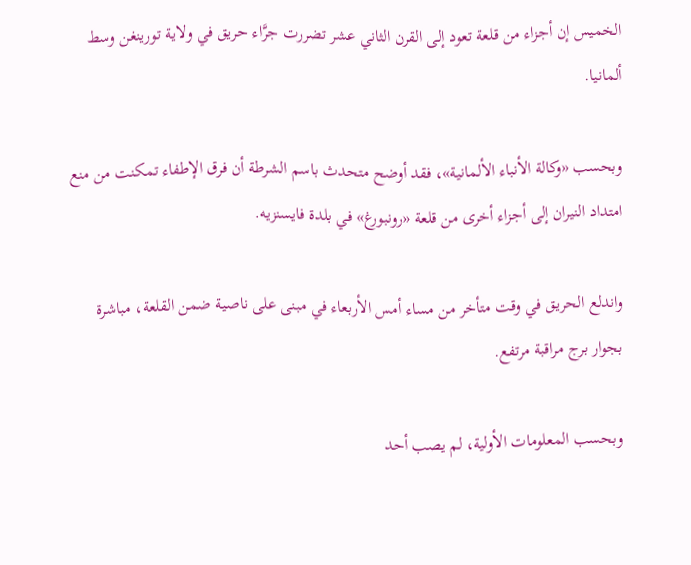الخميس إن أجزاء من قلعة تعود إلى القرن الثاني عشر تضررت جرَّاء حريق في ولاية تورينغن وسط ألمانيا.

وبحسب «وكالة الأنباء الألمانية»، فقد أوضح متحدث باسم الشرطة أن فرق الإطفاء تمكنت من منع امتداد النيران إلى أجزاء أخرى من قلعة «رونبورغ» في بلدة فايسنزيه.

واندلع الحريق في وقت متأخر من مساء أمس الأربعاء في مبنى على ناصية ضمن القلعة، مباشرة بجوار برج مراقبة مرتفع.

وبحسب المعلومات الأولية، لم يصب أحد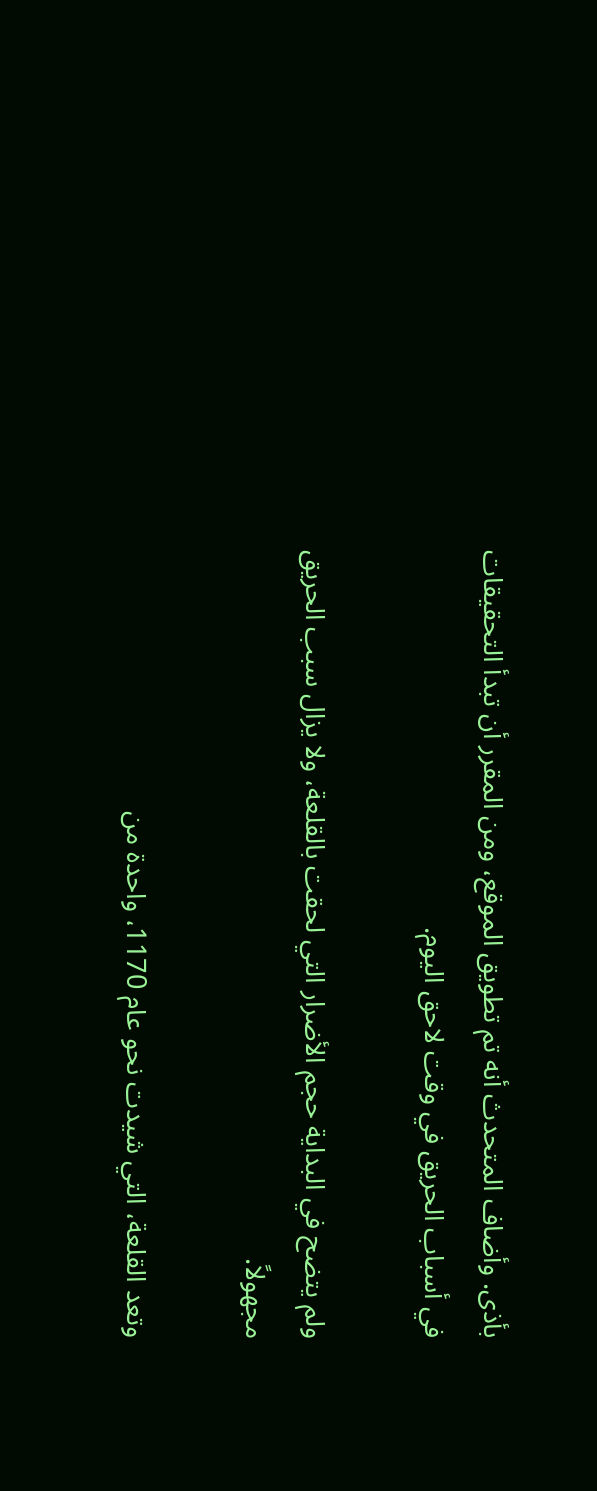بأذى. وأضاف المتحدث أنه تم تطويق الموقع، ومن المقرر أن تبدأ التحقيقات في أسباب الحريق في وقت لاحق اليوم.

ولم يتضح في البداية حجم الأضرار التي لحقت بالقلعة، ولا يزال سبب الحريق مجهولاً.

وتعد القلعة، التي شيدت نحو عام 1170، واحدة من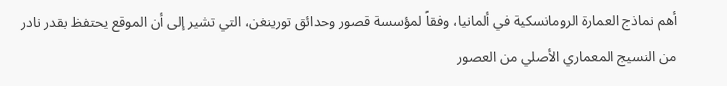أهم نماذج العمارة الرومانسكية في ألمانيا، وفقاً لمؤسسة قصور وحدائق تورينغن، التي تشير إلى أن الموقع يحتفظ بقدر نادر من النسيج المعماري الأصلي من العصور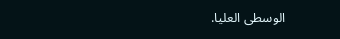الوسطى العليا.